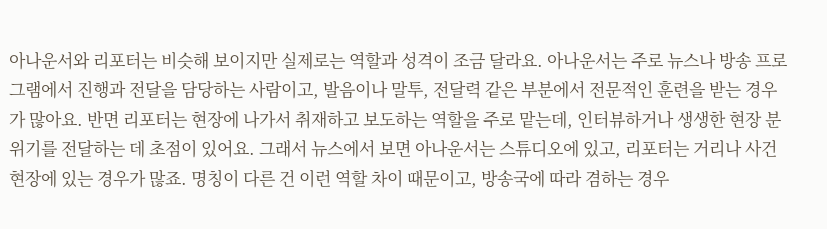아나운서와 리포터는 비슷해 보이지만 실제로는 역할과 성격이 조금 달라요. 아나운서는 주로 뉴스나 방송 프로그램에서 진행과 전달을 담당하는 사람이고, 발음이나 말투, 전달력 같은 부분에서 전문적인 훈련을 받는 경우가 많아요. 반면 리포터는 현장에 나가서 취재하고 보도하는 역할을 주로 맡는데, 인터뷰하거나 생생한 현장 분위기를 전달하는 데 초점이 있어요. 그래서 뉴스에서 보면 아나운서는 스튜디오에 있고, 리포터는 거리나 사건 현장에 있는 경우가 많죠. 명칭이 다른 건 이런 역할 차이 때문이고, 방송국에 따라 겸하는 경우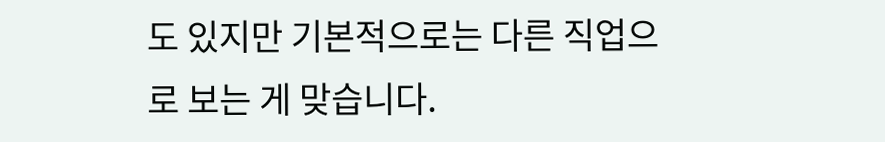도 있지만 기본적으로는 다른 직업으로 보는 게 맞습니다.